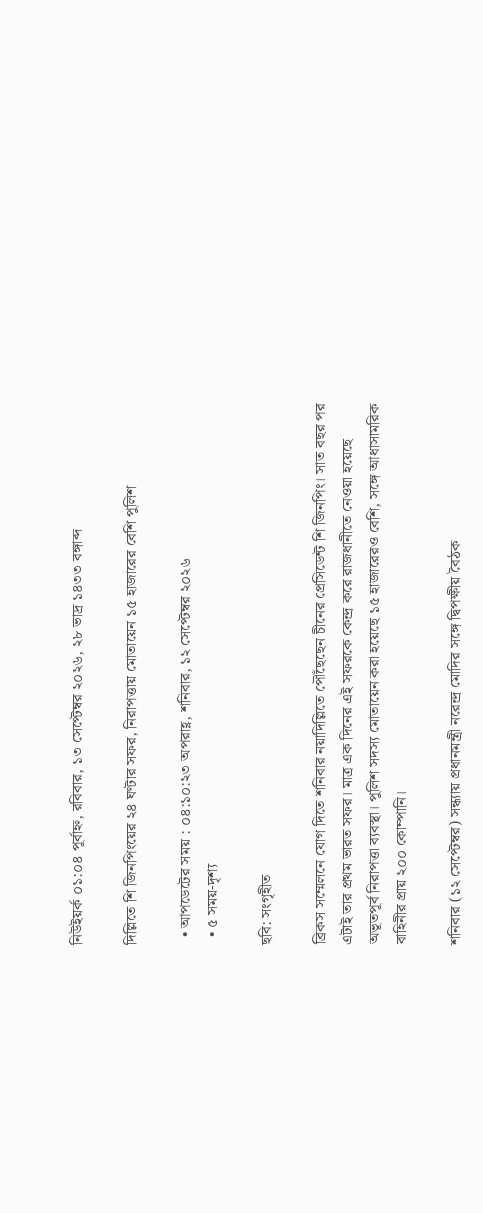নিউইয়র্ক ০১:০৪ পূর্বাহ্ন, রবিবার, ১৩ সেপ্টেম্বর ২০২৬, ২৮ ভাদ্র ১৪৩৩ বঙ্গাব্দ

দিল্লিতে শি জিনপিংয়ের ২৪ ঘণ্টার সফর, নিরাপত্তায় মোতায়েন ১৫ হাজারের বেশি পুলিশ

  • আপডেটের সময় : ০৪:১০:২৩ অপরাহ্ণ, শনিবার, ১২ সেপ্টেম্বর ২০২৬
  • ৫ সময়-দৃশ্য

ছবি: সংগৃহীত

ব্রিকস সম্মেলনে যোগ দিতে শনিবার নয়াদিল্লিতে পৌঁছেছেন চীনের প্রেসিডেন্ট শি জিনপিং। সাত বছর পর এটাই তার প্রথম ভারত সফর। মাত্র এক দিনের এই সফরকে কেন্দ্র করে রাজধানীতে নেওয়া হয়েছে অভূতপূর্ব নিরাপত্তা ব্যবস্থা। পুলিশ সদস্য মোতায়েন করা হয়েছে ১৫ হাজারেরও বেশি, সঙ্গে আধাসামরিক বাহিনীর প্রায় ২০০ কোম্পানি।

শনিবার (১২ সেপ্টেম্বর) সন্ধ্যায় প্রধানমন্ত্রী নরেন্দ্র মোদির সঙ্গে দ্বিপক্ষীয় বৈঠক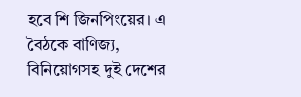হবে শি জিনপিংয়ের। এ বৈঠকে বাণিজ্য, বিনিয়োগসহ দুই দেশের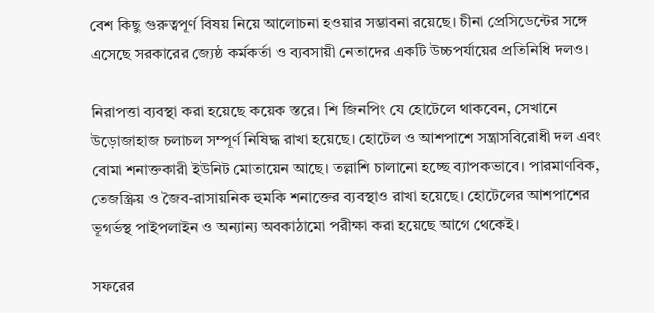বেশ কিছু গুরুত্বপূর্ণ বিষয় নিয়ে আলোচনা হওয়ার সম্ভাবনা রয়েছে। চীনা প্রেসিডেন্টের সঙ্গে এসেছে সরকারের জ্যেষ্ঠ কর্মকর্তা ও ব্যবসায়ী নেতাদের একটি উচ্চপর্যায়ের প্রতিনিধি দলও।

নিরাপত্তা ব্যবস্থা করা হয়েছে কয়েক স্তরে। শি জিনপিং যে হোটেলে থাকবেন, সেখানে উড়োজাহাজ চলাচল সম্পূর্ণ নিষিদ্ধ রাখা হয়েছে। হোটেল ও আশপাশে সন্ত্রাসবিরোধী দল এবং বোমা শনাক্তকারী ইউনিট মোতায়েন আছে। তল্লাশি চালানো হচ্ছে ব্যাপকভাবে। পারমাণবিক, তেজস্ক্রিয় ও জৈব-রাসায়নিক হুমকি শনাক্তের ব্যবস্থাও রাখা হয়েছে। হোটেলের আশপাশের ভূগর্ভস্থ পাইপলাইন ও অন্যান্য অবকাঠামো পরীক্ষা করা হয়েছে আগে থেকেই।

সফরের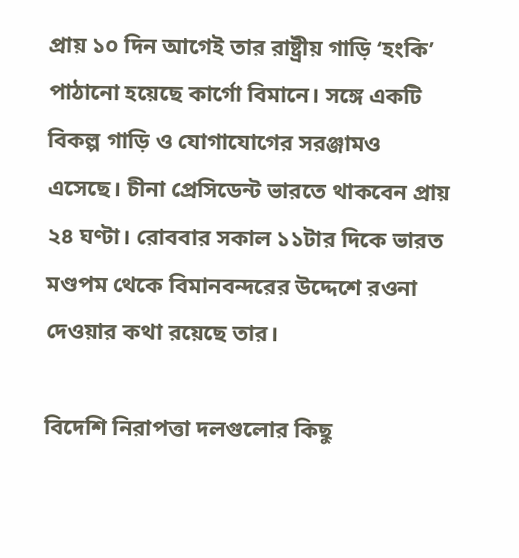প্রায় ১০ দিন আগেই তার রাষ্ট্রীয় গাড়ি ‘হংকি’ পাঠানো হয়েছে কার্গো বিমানে। সঙ্গে একটি বিকল্প গাড়ি ও যোগাযোগের সরঞ্জামও এসেছে। চীনা প্রেসিডেন্ট ভারতে থাকবেন প্রায় ২৪ ঘণ্টা। রোববার সকাল ১১টার দিকে ভারত মণ্ডপম থেকে বিমানবন্দরের উদ্দেশে রওনা দেওয়ার কথা রয়েছে তার।

বিদেশি নিরাপত্তা দলগুলোর কিছু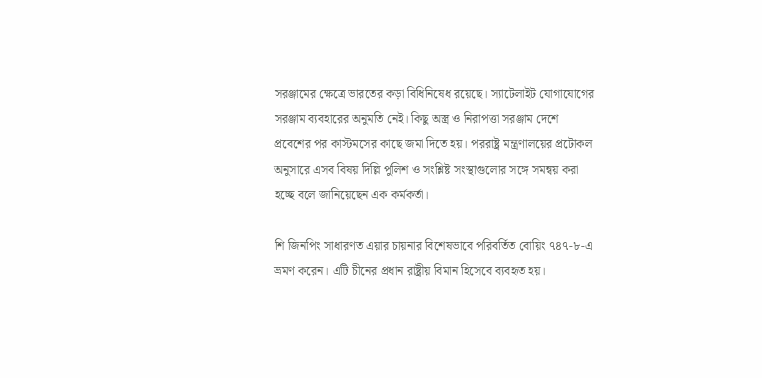সরঞ্জামের ক্ষেত্রে ভারতের কড়া বিধিনিষেধ রয়েছে। স্যাটেলাইট যোগাযোগের সরঞ্জাম ব্যবহারের অনুমতি নেই। কিছু অস্ত্র ও নিরাপত্তা সরঞ্জাম দেশে প্রবেশের পর কাস্টমসের কাছে জমা দিতে হয়। পররাষ্ট্র মন্ত্রণালয়ের প্রটোকল অনুসারে এসব বিষয় দিল্লি পুলিশ ও সংশ্লিষ্ট সংস্থাগুলোর সঙ্গে সমন্বয় করা হচ্ছে বলে জানিয়েছেন এক কর্মকর্তা।

শি জিনপিং সাধারণত এয়ার চায়নার বিশেষভাবে পরিবর্তিত বোয়িং ৭৪৭-৮-এ ভ্রমণ করেন। এটি চীনের প্রধান রাষ্ট্রীয় বিমান হিসেবে ব্যবহৃত হয়।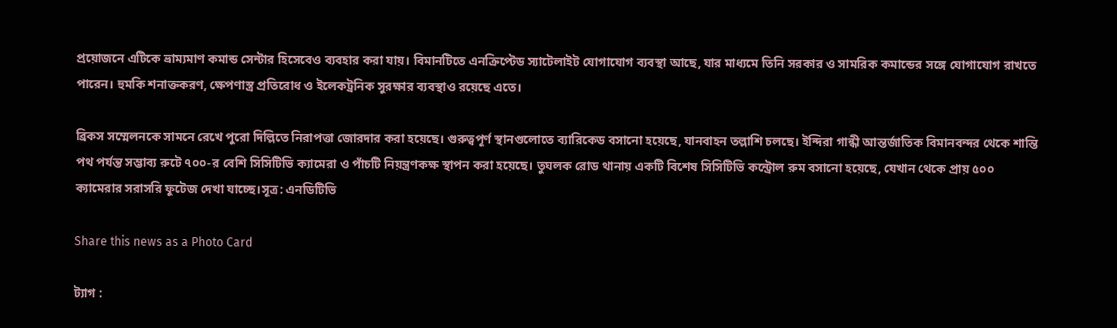প্রয়োজনে এটিকে ভ্রাম্যমাণ কমান্ড সেন্টার হিসেবেও ব্যবহার করা যায়। বিমানটিতে এনক্রিপ্টেড স্যাটেলাইট যোগাযোগ ব্যবস্থা আছে, যার মাধ্যমে তিনি সরকার ও সামরিক কমান্ডের সঙ্গে যোগাযোগ রাখতে পারেন। হুমকি শনাক্তকরণ, ক্ষেপণাস্ত্র প্রতিরোধ ও ইলেকট্রনিক সুরক্ষার ব্যবস্থাও রয়েছে এতে।

ব্রিকস সম্মেলনকে সামনে রেখে পুরো দিল্লিতে নিরাপত্তা জোরদার করা হয়েছে। গুরুত্বপূর্ণ স্থানগুলোতে ব্যারিকেড বসানো হয়েছে, যানবাহন তল্লাশি চলছে। ইন্দিরা গান্ধী আন্তর্জাতিক বিমানবন্দর থেকে শান্তি পথ পর্যন্ত সম্ভাব্য রুটে ৭০০-র বেশি সিসিটিভি ক্যামেরা ও পাঁচটি নিয়ন্ত্রণকক্ষ স্থাপন করা হয়েছে। তুঘলক রোড থানায় একটি বিশেষ সিসিটিভি কন্ট্রোল রুম বসানো হয়েছে, যেখান থেকে প্রায় ৫০০ ক্যামেরার সরাসরি ফুটেজ দেখা যাচ্ছে।সূত্র: এনডিটিভি

Share this news as a Photo Card

ট্যাগ :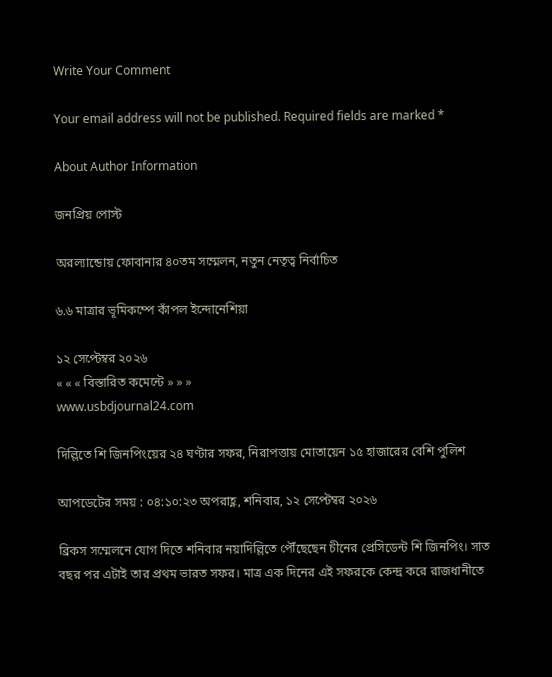Write Your Comment

Your email address will not be published. Required fields are marked *

About Author Information

জনপ্রিয় পোস্ট

অরল্যান্ডোয় ফোবানার ৪০তম সম্মেলন, নতুন নেতৃত্ব নির্বাচিত

৬.৬ মাত্রার ভূমিকম্পে কাঁপল ইন্দোনেশিয়া

১২ সেপ্টেম্বর ২০২৬
« « « বিস্তারিত কমেন্টে » » »
www.usbdjournal24.com

দিল্লিতে শি জিনপিংয়ের ২৪ ঘণ্টার সফর, নিরাপত্তায় মোতায়েন ১৫ হাজারের বেশি পুলিশ

আপডেটের সময় : ০৪:১০:২৩ অপরাহ্ণ, শনিবার, ১২ সেপ্টেম্বর ২০২৬

ব্রিকস সম্মেলনে যোগ দিতে শনিবার নয়াদিল্লিতে পৌঁছেছেন চীনের প্রেসিডেন্ট শি জিনপিং। সাত বছর পর এটাই তার প্রথম ভারত সফর। মাত্র এক দিনের এই সফরকে কেন্দ্র করে রাজধানীতে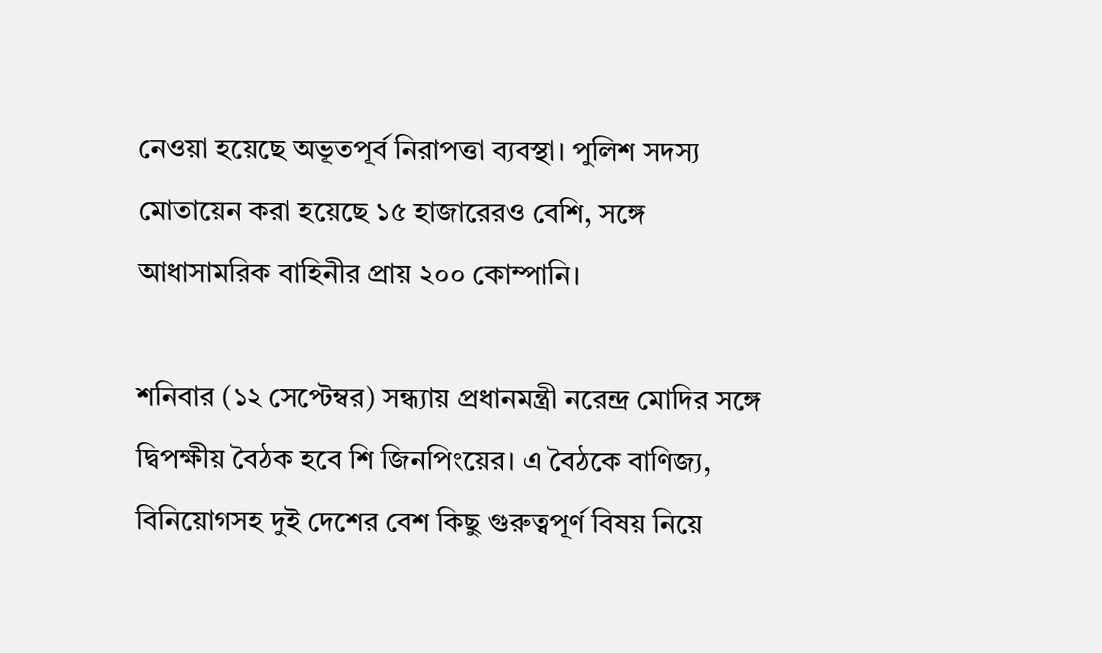নেওয়া হয়েছে অভূতপূর্ব নিরাপত্তা ব্যবস্থা। পুলিশ সদস্য মোতায়েন করা হয়েছে ১৫ হাজারেরও বেশি, সঙ্গে আধাসামরিক বাহিনীর প্রায় ২০০ কোম্পানি।

শনিবার (১২ সেপ্টেম্বর) সন্ধ্যায় প্রধানমন্ত্রী নরেন্দ্র মোদির সঙ্গে দ্বিপক্ষীয় বৈঠক হবে শি জিনপিংয়ের। এ বৈঠকে বাণিজ্য, বিনিয়োগসহ দুই দেশের বেশ কিছু গুরুত্বপূর্ণ বিষয় নিয়ে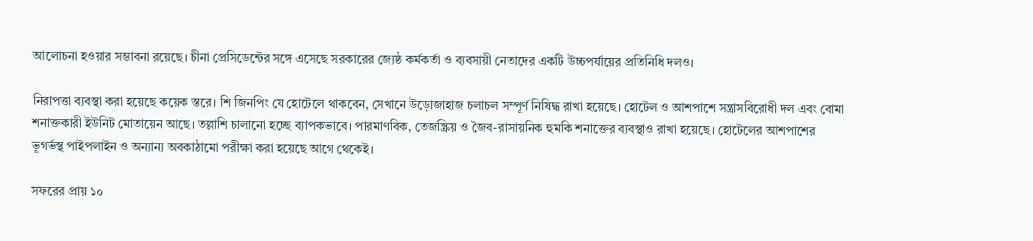আলোচনা হওয়ার সম্ভাবনা রয়েছে। চীনা প্রেসিডেন্টের সঙ্গে এসেছে সরকারের জ্যেষ্ঠ কর্মকর্তা ও ব্যবসায়ী নেতাদের একটি উচ্চপর্যায়ের প্রতিনিধি দলও।

নিরাপত্তা ব্যবস্থা করা হয়েছে কয়েক স্তরে। শি জিনপিং যে হোটেলে থাকবেন, সেখানে উড়োজাহাজ চলাচল সম্পূর্ণ নিষিদ্ধ রাখা হয়েছে। হোটেল ও আশপাশে সন্ত্রাসবিরোধী দল এবং বোমা শনাক্তকারী ইউনিট মোতায়েন আছে। তল্লাশি চালানো হচ্ছে ব্যাপকভাবে। পারমাণবিক, তেজস্ক্রিয় ও জৈব-রাসায়নিক হুমকি শনাক্তের ব্যবস্থাও রাখা হয়েছে। হোটেলের আশপাশের ভূগর্ভস্থ পাইপলাইন ও অন্যান্য অবকাঠামো পরীক্ষা করা হয়েছে আগে থেকেই।

সফরের প্রায় ১০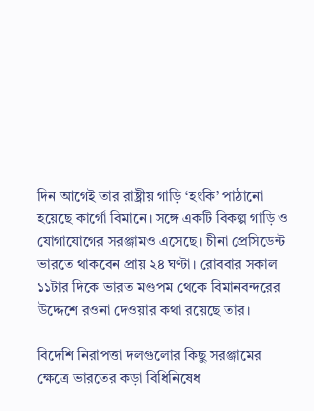দিন আগেই তার রাষ্ট্রীয় গাড়ি ‘হংকি’ পাঠানো হয়েছে কার্গো বিমানে। সঙ্গে একটি বিকল্প গাড়ি ও যোগাযোগের সরঞ্জামও এসেছে। চীনা প্রেসিডেন্ট ভারতে থাকবেন প্রায় ২৪ ঘণ্টা। রোববার সকাল ১১টার দিকে ভারত মণ্ডপম থেকে বিমানবন্দরের উদ্দেশে রওনা দেওয়ার কথা রয়েছে তার।

বিদেশি নিরাপত্তা দলগুলোর কিছু সরঞ্জামের ক্ষেত্রে ভারতের কড়া বিধিনিষেধ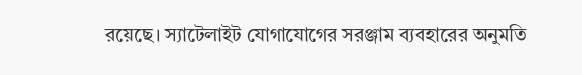রয়েছে। স্যাটেলাইট যোগাযোগের সরঞ্জাম ব্যবহারের অনুমতি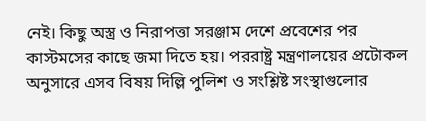নেই। কিছু অস্ত্র ও নিরাপত্তা সরঞ্জাম দেশে প্রবেশের পর কাস্টমসের কাছে জমা দিতে হয়। পররাষ্ট্র মন্ত্রণালয়ের প্রটোকল অনুসারে এসব বিষয় দিল্লি পুলিশ ও সংশ্লিষ্ট সংস্থাগুলোর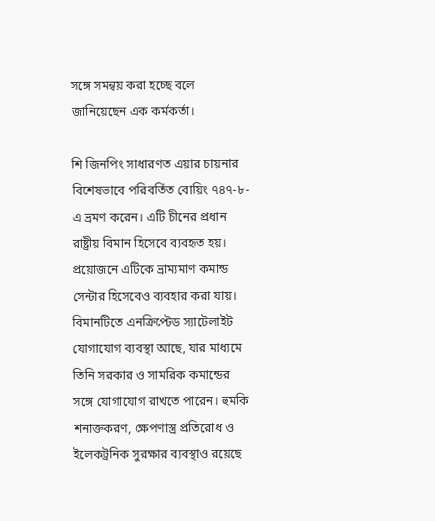সঙ্গে সমন্বয় করা হচ্ছে বলে জানিয়েছেন এক কর্মকর্তা।

শি জিনপিং সাধারণত এয়ার চায়নার বিশেষভাবে পরিবর্তিত বোয়িং ৭৪৭-৮-এ ভ্রমণ করেন। এটি চীনের প্রধান রাষ্ট্রীয় বিমান হিসেবে ব্যবহৃত হয়। প্রয়োজনে এটিকে ভ্রাম্যমাণ কমান্ড সেন্টার হিসেবেও ব্যবহার করা যায়। বিমানটিতে এনক্রিপ্টেড স্যাটেলাইট যোগাযোগ ব্যবস্থা আছে, যার মাধ্যমে তিনি সরকার ও সামরিক কমান্ডের সঙ্গে যোগাযোগ রাখতে পারেন। হুমকি শনাক্তকরণ, ক্ষেপণাস্ত্র প্রতিরোধ ও ইলেকট্রনিক সুরক্ষার ব্যবস্থাও রয়েছে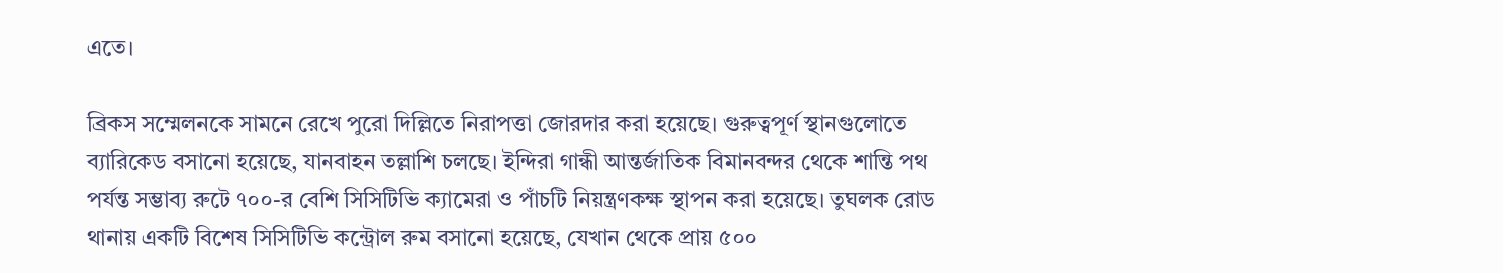এতে।

ব্রিকস সম্মেলনকে সামনে রেখে পুরো দিল্লিতে নিরাপত্তা জোরদার করা হয়েছে। গুরুত্বপূর্ণ স্থানগুলোতে ব্যারিকেড বসানো হয়েছে, যানবাহন তল্লাশি চলছে। ইন্দিরা গান্ধী আন্তর্জাতিক বিমানবন্দর থেকে শান্তি পথ পর্যন্ত সম্ভাব্য রুটে ৭০০-র বেশি সিসিটিভি ক্যামেরা ও পাঁচটি নিয়ন্ত্রণকক্ষ স্থাপন করা হয়েছে। তুঘলক রোড থানায় একটি বিশেষ সিসিটিভি কন্ট্রোল রুম বসানো হয়েছে, যেখান থেকে প্রায় ৫০০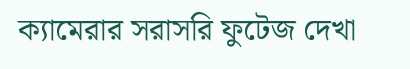ক্যামেরার সরাসরি ফুটেজ দেখা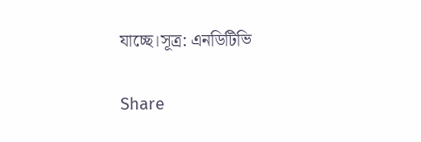যাচ্ছে।সূত্র: এনডিটিভি

Share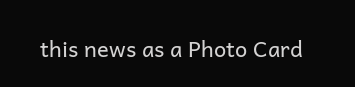this news as a Photo Card